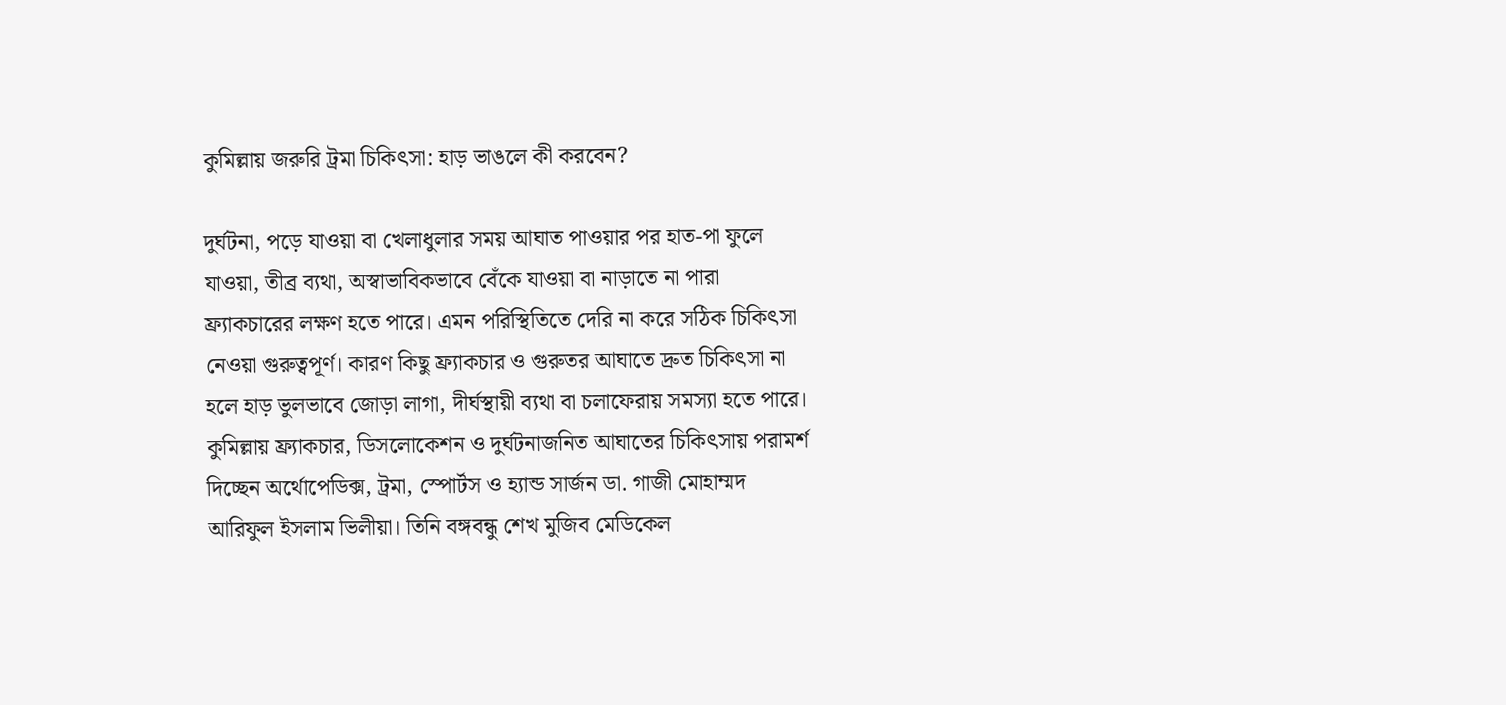কুমিল্লায় জরুরি ট্রমা চিকিৎসা: হাড় ভাঙলে কী করবেন?

দুর্ঘটনা, পড়ে যাওয়া বা খেলাধুলার সময় আঘাত পাওয়ার পর হাত-পা ফুলে যাওয়া, তীব্র ব্যথা, অস্বাভাবিকভাবে বেঁকে যাওয়া বা নাড়াতে না পারা ফ্র্যাকচারের লক্ষণ হতে পারে। এমন পরিস্থিতিতে দেরি না করে সঠিক চিকিৎসা নেওয়া গুরুত্বপূর্ণ। কারণ কিছু ফ্র্যাকচার ও গুরুতর আঘাতে দ্রুত চিকিৎসা না হলে হাড় ভুলভাবে জোড়া লাগা, দীর্ঘস্থায়ী ব্যথা বা চলাফেরায় সমস্যা হতে পারে।
কুমিল্লায় ফ্র্যাকচার, ডিসলোকেশন ও দুর্ঘটনাজনিত আঘাতের চিকিৎসায় পরামর্শ দিচ্ছেন অর্থোপেডিক্স, ট্রমা, স্পোর্টস ও হ্যান্ড সার্জন ডা. গাজী মোহাম্মদ আরিফুল ইসলাম ভিলীয়া। তিনি বঙ্গবন্ধু শেখ মুজিব মেডিকেল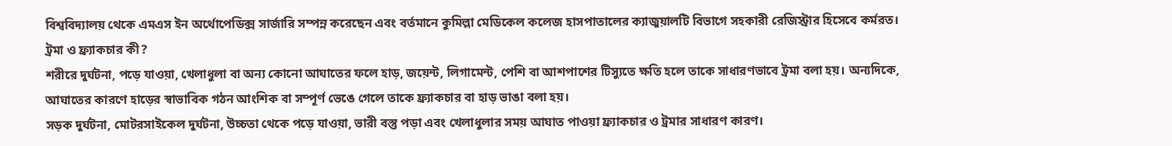বিশ্ববিদ্যালয় থেকে এমএস ইন অর্থোপেডিক্স সার্জারি সম্পন্ন করেছেন এবং বর্তমানে কুমিল্লা মেডিকেল কলেজ হাসপাতালের ক্যাজুয়ালটি বিভাগে সহকারী রেজিস্ট্রার হিসেবে কর্মরত।
ট্রমা ও ফ্র্যাকচার কী?
শরীরে দুর্ঘটনা, পড়ে যাওয়া, খেলাধুলা বা অন্য কোনো আঘাতের ফলে হাড়, জয়েন্ট, লিগামেন্ট, পেশি বা আশপাশের টিস্যুতে ক্ষতি হলে তাকে সাধারণভাবে ট্রমা বলা হয়। অন্যদিকে, আঘাতের কারণে হাড়ের স্বাভাবিক গঠন আংশিক বা সম্পূর্ণ ভেঙে গেলে তাকে ফ্র্যাকচার বা হাড় ভাঙা বলা হয়।
সড়ক দুর্ঘটনা, মোটরসাইকেল দুর্ঘটনা, উচ্চতা থেকে পড়ে যাওয়া, ভারী বস্তু পড়া এবং খেলাধুলার সময় আঘাত পাওয়া ফ্র্যাকচার ও ট্রমার সাধারণ কারণ।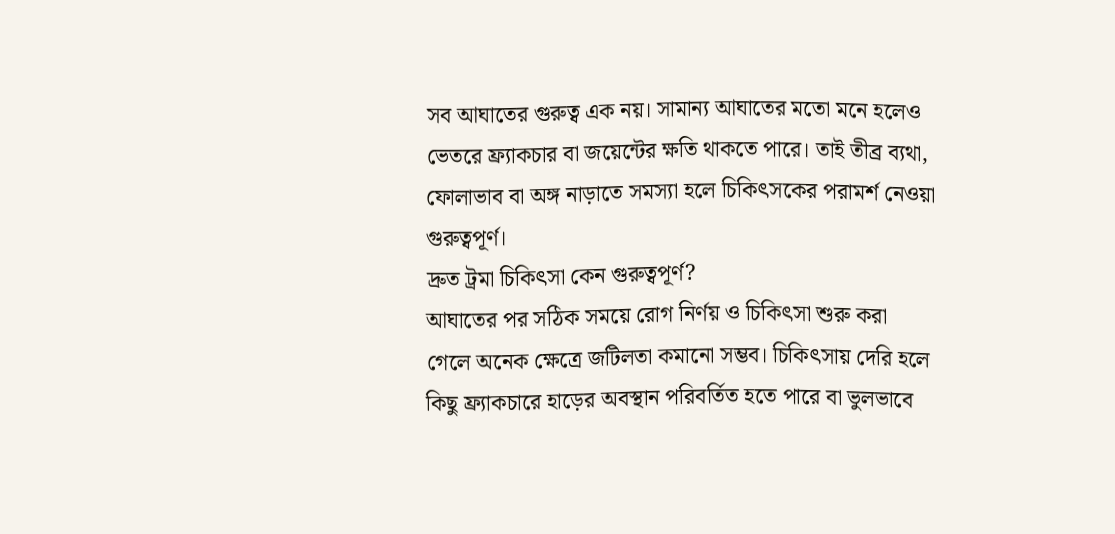সব আঘাতের গুরুত্ব এক নয়। সামান্য আঘাতের মতো মনে হলেও ভেতরে ফ্র্যাকচার বা জয়েন্টের ক্ষতি থাকতে পারে। তাই তীব্র ব্যথা, ফোলাভাব বা অঙ্গ নাড়াতে সমস্যা হলে চিকিৎসকের পরামর্শ নেওয়া গুরুত্বপূর্ণ।
দ্রুত ট্রমা চিকিৎসা কেন গুরুত্বপূর্ণ?
আঘাতের পর সঠিক সময়ে রোগ নির্ণয় ও চিকিৎসা শুরু করা গেলে অনেক ক্ষেত্রে জটিলতা কমানো সম্ভব। চিকিৎসায় দেরি হলে কিছু ফ্র্যাকচারে হাড়ের অবস্থান পরিবর্তিত হতে পারে বা ভুলভাবে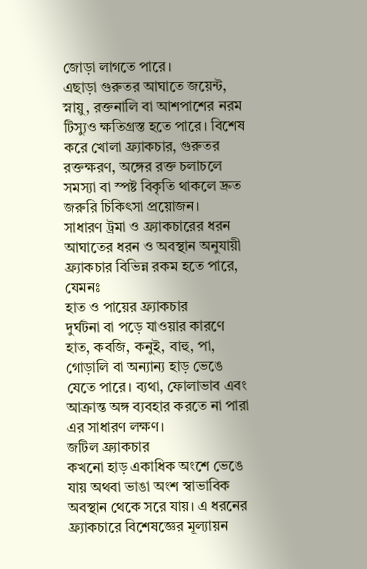জোড়া লাগতে পারে।
এছাড়া গুরুতর আঘাতে জয়েন্ট, স্নায়ু, রক্তনালি বা আশপাশের নরম টিস্যুও ক্ষতিগ্রস্ত হতে পারে। বিশেষ করে খোলা ফ্র্যাকচার, গুরুতর রক্তক্ষরণ, অঙ্গের রক্ত চলাচলে সমস্যা বা স্পষ্ট বিকৃতি থাকলে দ্রুত জরুরি চিকিৎসা প্রয়োজন।
সাধারণ ট্রমা ও ফ্র্যাকচারের ধরন
আঘাতের ধরন ও অবস্থান অনুযায়ী ফ্র্যাকচার বিভিন্ন রকম হতে পারে, যেমনঃ
হাত ও পায়ের ফ্র্যাকচার
দুর্ঘটনা বা পড়ে যাওয়ার কারণে হাত, কবজি, কনুই, বাহু, পা, গোড়ালি বা অন্যান্য হাড় ভেঙে যেতে পারে। ব্যথা, ফোলাভাব এবং আক্রান্ত অঙ্গ ব্যবহার করতে না পারা এর সাধারণ লক্ষণ।
জটিল ফ্র্যাকচার
কখনো হাড় একাধিক অংশে ভেঙে যায় অথবা ভাঙা অংশ স্বাভাবিক অবস্থান থেকে সরে যায়। এ ধরনের ফ্র্যাকচারে বিশেষজ্ঞের মূল্যায়ন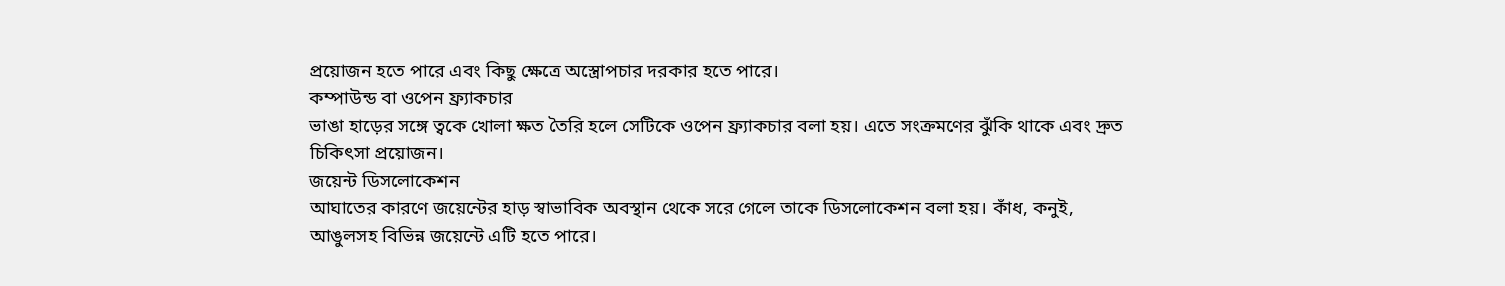প্রয়োজন হতে পারে এবং কিছু ক্ষেত্রে অস্ত্রোপচার দরকার হতে পারে।
কম্পাউন্ড বা ওপেন ফ্র্যাকচার
ভাঙা হাড়ের সঙ্গে ত্বকে খোলা ক্ষত তৈরি হলে সেটিকে ওপেন ফ্র্যাকচার বলা হয়। এতে সংক্রমণের ঝুঁকি থাকে এবং দ্রুত চিকিৎসা প্রয়োজন।
জয়েন্ট ডিসলোকেশন
আঘাতের কারণে জয়েন্টের হাড় স্বাভাবিক অবস্থান থেকে সরে গেলে তাকে ডিসলোকেশন বলা হয়। কাঁধ, কনুই, আঙুলসহ বিভিন্ন জয়েন্টে এটি হতে পারে।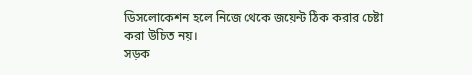ডিসলোকেশন হলে নিজে থেকে জয়েন্ট ঠিক করার চেষ্টা করা উচিত নয়।
সড়ক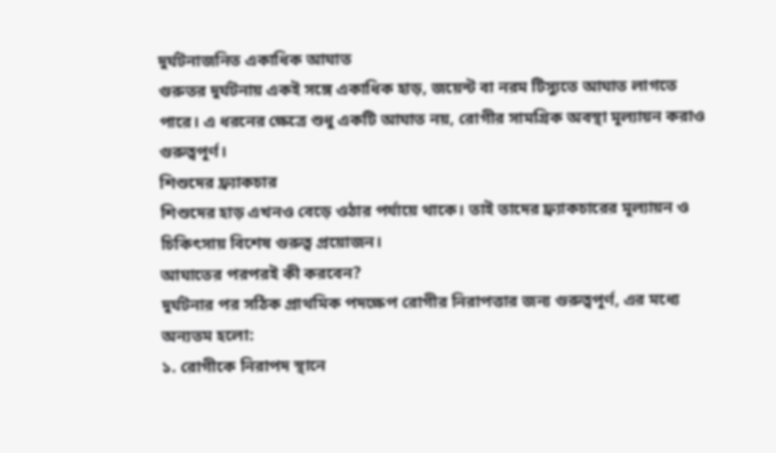দুর্ঘটনাজনিত একাধিক আঘাত
গুরুতর দুর্ঘটনায় একই সঙ্গে একাধিক হাড়, জয়েন্ট বা নরম টিস্যুতে আঘাত লাগতে পারে। এ ধরনের ক্ষেত্রে শুধু একটি আঘাত নয়, রোগীর সামগ্রিক অবস্থা মূল্যায়ন করাও গুরুত্বপূর্ণ।
শিশুদের ফ্র্যাকচার
শিশুদের হাড় এখনও বেড়ে ওঠার পর্যায়ে থাকে। তাই তাদের ফ্র্যাকচারের মূল্যায়ন ও চিকিৎসায় বিশেষ গুরুত্ব প্রয়োজন।
আঘাতের পরপরই কী করবেন?
দুর্ঘটনার পর সঠিক প্রাথমিক পদক্ষেপ রোগীর নিরাপত্তার জন্য গুরুত্বপূর্ণ, এর মধ্যে অন্যতম হলো:
১. রোগীকে নিরাপদ স্থানে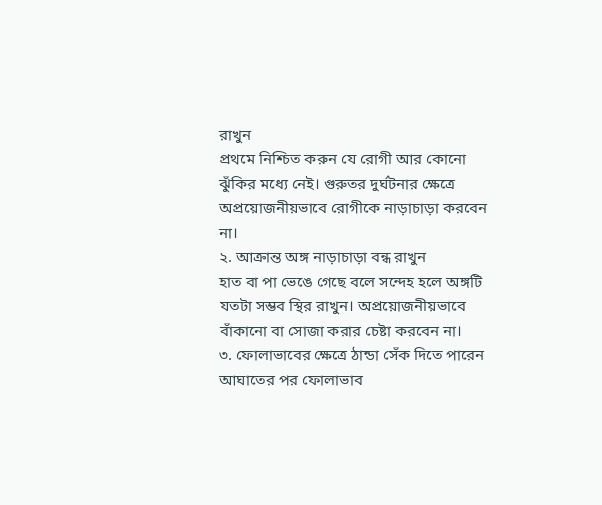রাখুন
প্রথমে নিশ্চিত করুন যে রোগী আর কোনো ঝুঁকির মধ্যে নেই। গুরুতর দুর্ঘটনার ক্ষেত্রে অপ্রয়োজনীয়ভাবে রোগীকে নাড়াচাড়া করবেন না।
২. আক্রান্ত অঙ্গ নাড়াচাড়া বন্ধ রাখুন
হাত বা পা ভেঙে গেছে বলে সন্দেহ হলে অঙ্গটি যতটা সম্ভব স্থির রাখুন। অপ্রয়োজনীয়ভাবে বাঁকানো বা সোজা করার চেষ্টা করবেন না।
৩. ফোলাভাবের ক্ষেত্রে ঠান্ডা সেঁক দিতে পারেন
আঘাতের পর ফোলাভাব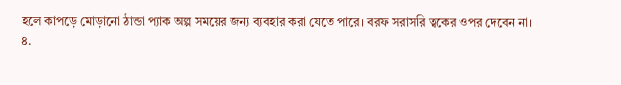হলে কাপড়ে মোড়ানো ঠান্ডা প্যাক অল্প সময়ের জন্য ব্যবহার করা যেতে পারে। বরফ সরাসরি ত্বকের ওপর দেবেন না।
৪.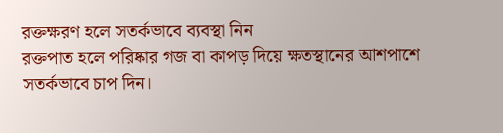রক্তক্ষরণ হলে সতর্কভাবে ব্যবস্থা নিন
রক্তপাত হলে পরিষ্কার গজ বা কাপড় দিয়ে ক্ষতস্থানের আশপাশে সতর্কভাবে চাপ দিন।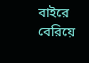বাইরে বেরিয়ে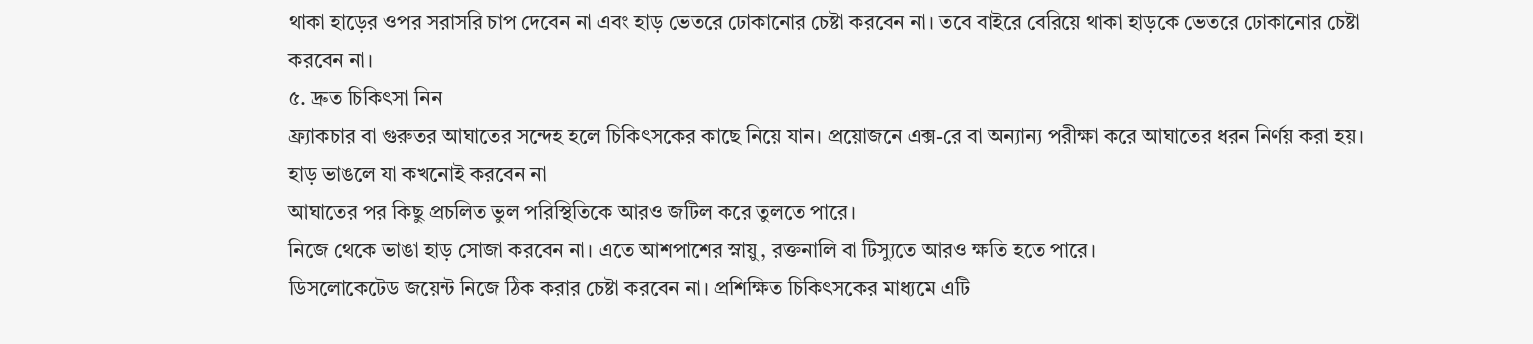থাকা হাড়ের ওপর সরাসরি চাপ দেবেন না এবং হাড় ভেতরে ঢোকানোর চেষ্টা করবেন না। তবে বাইরে বেরিয়ে থাকা হাড়কে ভেতরে ঢোকানোর চেষ্টা করবেন না।
৫. দ্রুত চিকিৎসা নিন
ফ্র্যাকচার বা গুরুতর আঘাতের সন্দেহ হলে চিকিৎসকের কাছে নিয়ে যান। প্রয়োজনে এক্স-রে বা অন্যান্য পরীক্ষা করে আঘাতের ধরন নির্ণয় করা হয়।
হাড় ভাঙলে যা কখনোই করবেন না
আঘাতের পর কিছু প্রচলিত ভুল পরিস্থিতিকে আরও জটিল করে তুলতে পারে।
নিজে থেকে ভাঙা হাড় সোজা করবেন না। এতে আশপাশের স্নায়ু, রক্তনালি বা টিস্যুতে আরও ক্ষতি হতে পারে।
ডিসলোকেটেড জয়েন্ট নিজে ঠিক করার চেষ্টা করবেন না। প্রশিক্ষিত চিকিৎসকের মাধ্যমে এটি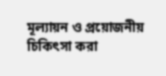মূল্যায়ন ও প্রয়োজনীয় চিকিৎসা করা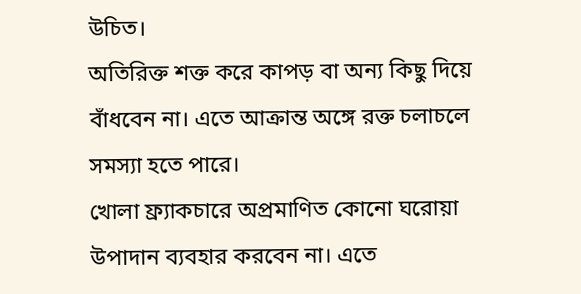উচিত।
অতিরিক্ত শক্ত করে কাপড় বা অন্য কিছু দিয়ে বাঁধবেন না। এতে আক্রান্ত অঙ্গে রক্ত চলাচলে সমস্যা হতে পারে।
খোলা ফ্র্যাকচারে অপ্রমাণিত কোনো ঘরোয়া উপাদান ব্যবহার করবেন না। এতে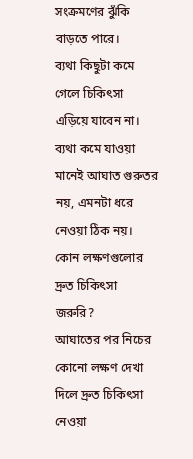সংক্রমণের ঝুঁকি বাড়তে পারে।
ব্যথা কিছুটা কমে গেলে চিকিৎসা এড়িয়ে যাবেন না। ব্যথা কমে যাওয়া মানেই আঘাত গুরুতর নয়, এমনটা ধরে নেওয়া ঠিক নয়।
কোন লক্ষণগুলোর দ্রুত চিকিৎসা জরুরি?
আঘাতের পর নিচের কোনো লক্ষণ দেখা দিলে দ্রুত চিকিৎসা নেওয়া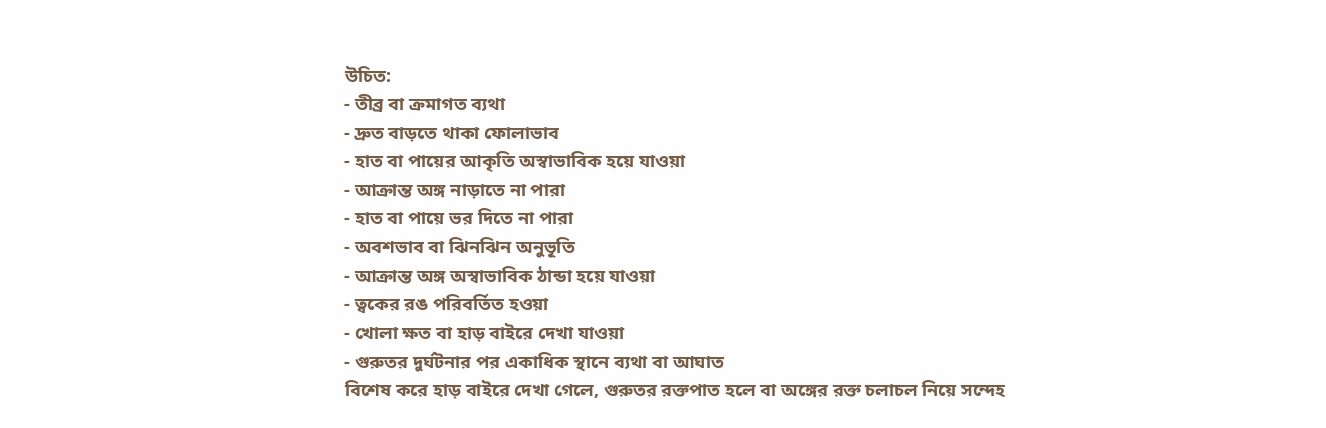উচিত:
- তীব্র বা ক্রমাগত ব্যথা
- দ্রুত বাড়তে থাকা ফোলাভাব
- হাত বা পায়ের আকৃতি অস্বাভাবিক হয়ে যাওয়া
- আক্রান্ত অঙ্গ নাড়াতে না পারা
- হাত বা পায়ে ভর দিতে না পারা
- অবশভাব বা ঝিনঝিন অনুভূতি
- আক্রান্ত অঙ্গ অস্বাভাবিক ঠান্ডা হয়ে যাওয়া
- ত্বকের রঙ পরিবর্তিত হওয়া
- খোলা ক্ষত বা হাড় বাইরে দেখা যাওয়া
- গুরুতর দুর্ঘটনার পর একাধিক স্থানে ব্যথা বা আঘাত
বিশেষ করে হাড় বাইরে দেখা গেলে, গুরুতর রক্তপাত হলে বা অঙ্গের রক্ত চলাচল নিয়ে সন্দেহ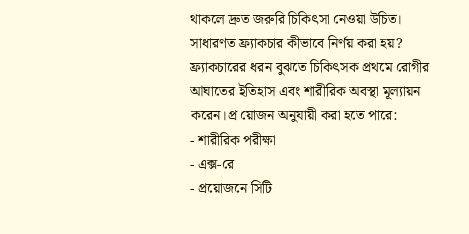থাকলে দ্রুত জরুরি চিকিৎসা নেওয়া উচিত।
সাধারণত ফ্র্যাকচার কীভাবে নির্ণয় করা হয়?
ফ্র্যাকচারের ধরন বুঝতে চিকিৎসক প্রথমে রোগীর আঘাতের ইতিহাস এবং শারীরিক অবস্থা মূল্যায়ন করেন।প্র য়োজন অনুযায়ী করা হতে পারে:
- শারীরিক পরীক্ষা
- এক্স-রে
- প্রয়োজনে সিটি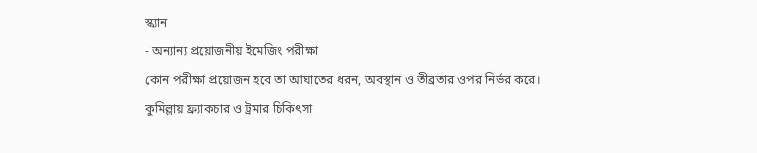স্ক্যান
- অন্যান্য প্রয়োজনীয় ইমেজিং পরীক্ষা
কোন পরীক্ষা প্রয়োজন হবে তা আঘাতের ধরন, অবস্থান ও তীব্রতার ওপর নির্ভর করে।
কুমিল্লায় ফ্র্যাকচার ও ট্রমার চিকিৎসা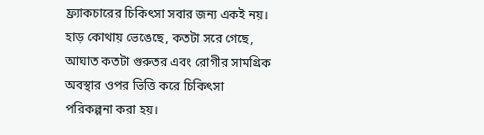ফ্র্যাকচারের চিকিৎসা সবার জন্য একই নয়। হাড় কোথায় ভেঙেছে, কতটা সরে গেছে, আঘাত কতটা গুরুতর এবং রোগীর সামগ্রিক অবস্থার ওপর ভিত্তি করে চিকিৎসা পরিকল্পনা করা হয়।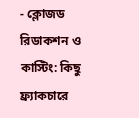- ক্লোজড রিডাকশন ও কাস্টিং: কিছু ফ্র্যাকচারে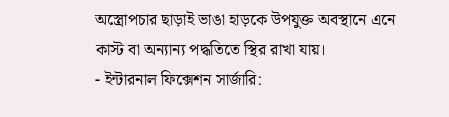অস্ত্রোপচার ছাড়াই ভাঙা হাড়কে উপযুক্ত অবস্থানে এনে কাস্ট বা অন্যান্য পদ্ধতিতে স্থির রাখা যায়।
- ইন্টারনাল ফিক্সেশন সার্জারি: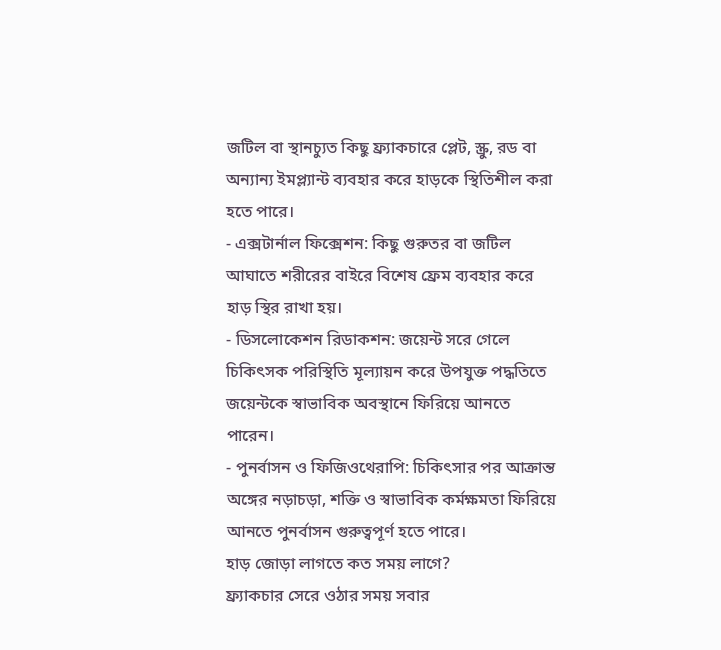জটিল বা স্থানচ্যুত কিছু ফ্র্যাকচারে প্লেট, স্ক্রু, রড বা অন্যান্য ইমপ্ল্যান্ট ব্যবহার করে হাড়কে স্থিতিশীল করা হতে পারে।
- এক্সটার্নাল ফিক্সেশন: কিছু গুরুতর বা জটিল আঘাতে শরীরের বাইরে বিশেষ ফ্রেম ব্যবহার করে হাড় স্থির রাখা হয়।
- ডিসলোকেশন রিডাকশন: জয়েন্ট সরে গেলে চিকিৎসক পরিস্থিতি মূল্যায়ন করে উপযুক্ত পদ্ধতিতে জয়েন্টকে স্বাভাবিক অবস্থানে ফিরিয়ে আনতে পারেন।
- পুনর্বাসন ও ফিজিওথেরাপি: চিকিৎসার পর আক্রান্ত অঙ্গের নড়াচড়া, শক্তি ও স্বাভাবিক কর্মক্ষমতা ফিরিয়ে আনতে পুনর্বাসন গুরুত্বপূর্ণ হতে পারে।
হাড় জোড়া লাগতে কত সময় লাগে?
ফ্র্যাকচার সেরে ওঠার সময় সবার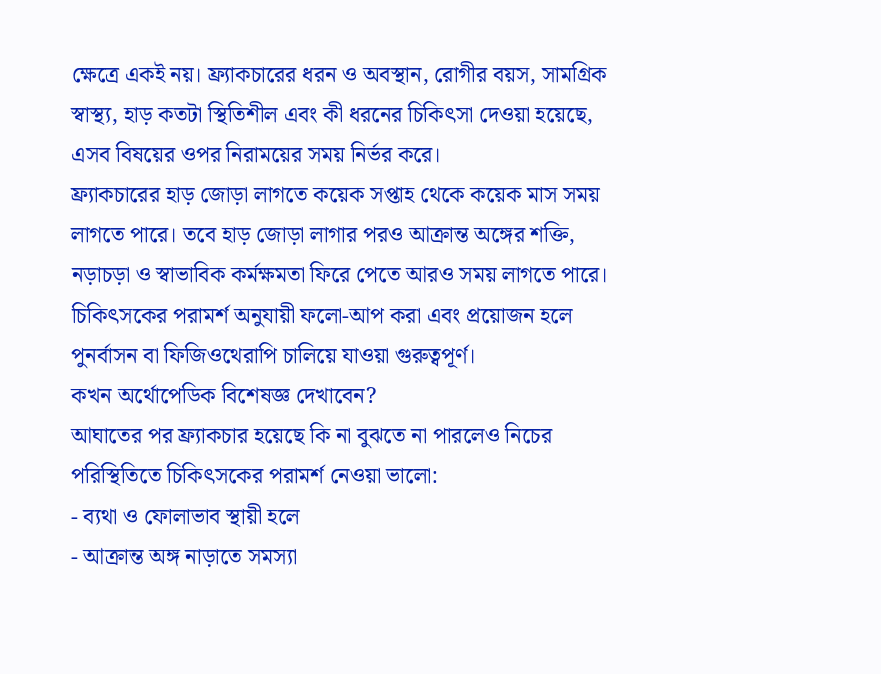ক্ষেত্রে একই নয়। ফ্র্যাকচারের ধরন ও অবস্থান, রোগীর বয়স, সামগ্রিক স্বাস্থ্য, হাড় কতটা স্থিতিশীল এবং কী ধরনের চিকিৎসা দেওয়া হয়েছে, এসব বিষয়ের ওপর নিরাময়ের সময় নির্ভর করে।
ফ্র্যাকচারের হাড় জোড়া লাগতে কয়েক সপ্তাহ থেকে কয়েক মাস সময় লাগতে পারে। তবে হাড় জোড়া লাগার পরও আক্রান্ত অঙ্গের শক্তি, নড়াচড়া ও স্বাভাবিক কর্মক্ষমতা ফিরে পেতে আরও সময় লাগতে পারে। চিকিৎসকের পরামর্শ অনুযায়ী ফলো-আপ করা এবং প্রয়োজন হলে পুনর্বাসন বা ফিজিওথেরাপি চালিয়ে যাওয়া গুরুত্বপূর্ণ।
কখন অর্থোপেডিক বিশেষজ্ঞ দেখাবেন?
আঘাতের পর ফ্র্যাকচার হয়েছে কি না বুঝতে না পারলেও নিচের পরিস্থিতিতে চিকিৎসকের পরামর্শ নেওয়া ভালো:
- ব্যথা ও ফোলাভাব স্থায়ী হলে
- আক্রান্ত অঙ্গ নাড়াতে সমস্যা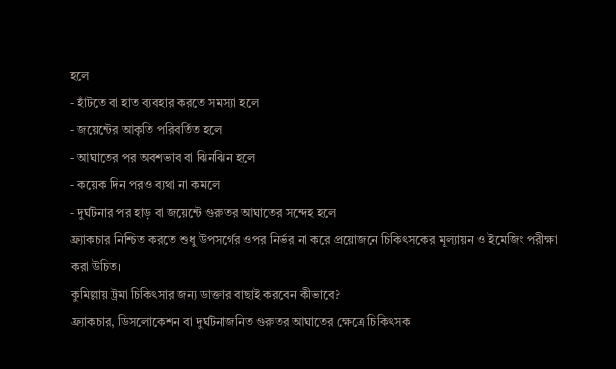হলে
- হাঁটতে বা হাত ব্যবহার করতে সমস্যা হলে
- জয়েন্টের আকৃতি পরিবর্তিত হলে
- আঘাতের পর অবশভাব বা ঝিনঝিন হলে
- কয়েক দিন পরও ব্যথা না কমলে
- দুর্ঘটনার পর হাড় বা জয়েন্টে গুরুতর আঘাতের সন্দেহ হলে
ফ্র্যাকচার নিশ্চিত করতে শুধু উপসর্গের ওপর নির্ভর না করে প্রয়োজনে চিকিৎসকের মূল্যায়ন ও ইমেজিং পরীক্ষা করা উচিত।
কুমিল্লায় ট্রমা চিকিৎসার জন্য ডাক্তার বাছাই করবেন কীভাবে?
ফ্র্যাকচার, ডিসলোকেশন বা দুর্ঘটনাজনিত গুরুতর আঘাতের ক্ষেত্রে চিকিৎসক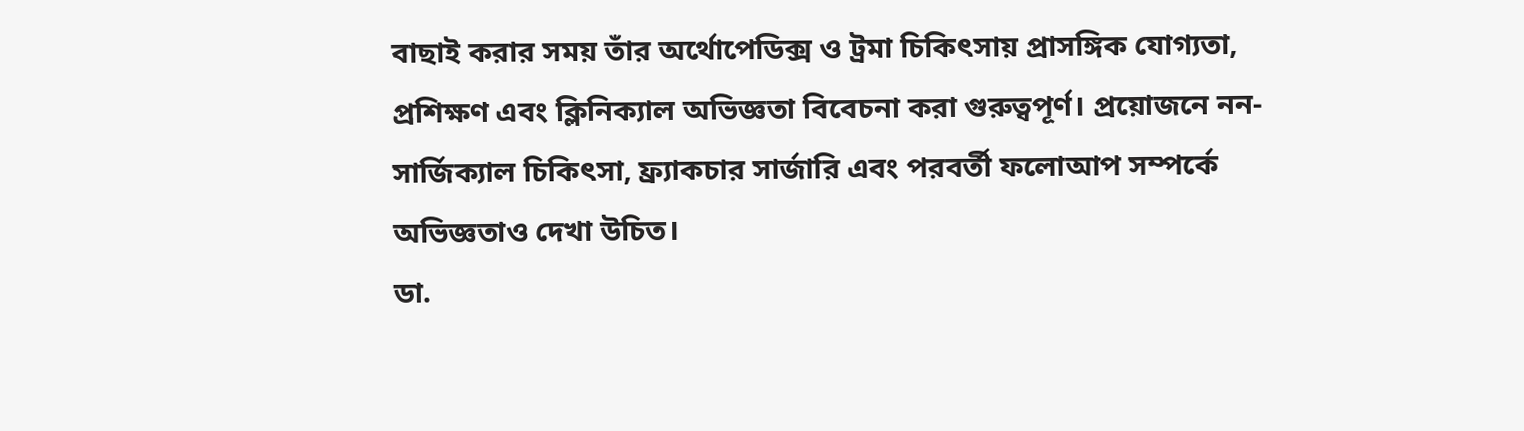বাছাই করার সময় তাঁর অর্থোপেডিক্স ও ট্রমা চিকিৎসায় প্রাসঙ্গিক যোগ্যতা, প্রশিক্ষণ এবং ক্লিনিক্যাল অভিজ্ঞতা বিবেচনা করা গুরুত্বপূর্ণ। প্রয়োজনে নন-সার্জিক্যাল চিকিৎসা, ফ্র্যাকচার সার্জারি এবং পরবর্তী ফলোআপ সম্পর্কে অভিজ্ঞতাও দেখা উচিত।
ডা.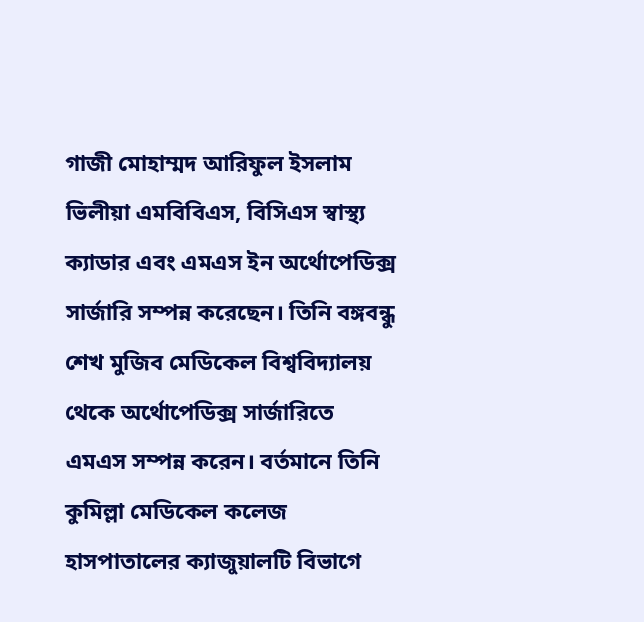গাজী মোহাম্মদ আরিফুল ইসলাম ভিলীয়া এমবিবিএস, বিসিএস স্বাস্থ্য ক্যাডার এবং এমএস ইন অর্থোপেডিক্স সার্জারি সম্পন্ন করেছেন। তিনি বঙ্গবন্ধু শেখ মুজিব মেডিকেল বিশ্ববিদ্যালয় থেকে অর্থোপেডিক্স সার্জারিতে এমএস সম্পন্ন করেন। বর্তমানে তিনি কুমিল্লা মেডিকেল কলেজ হাসপাতালের ক্যাজুয়ালটি বিভাগে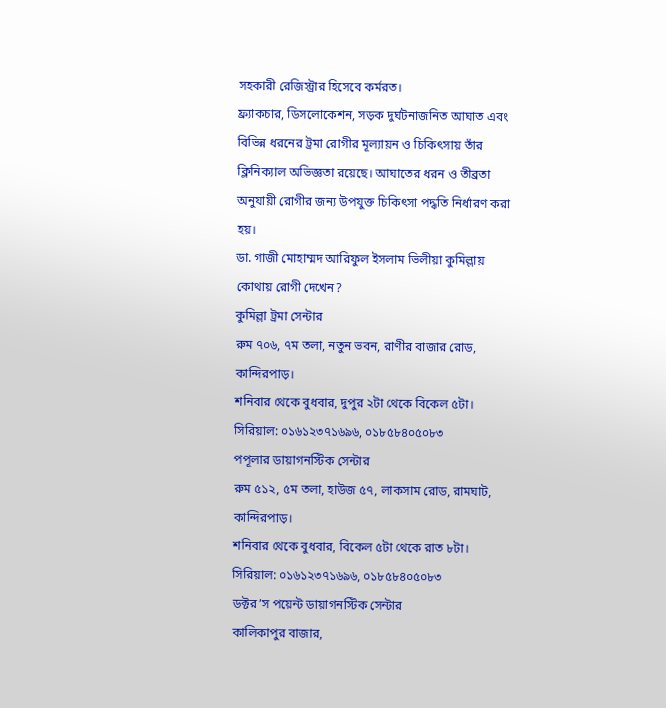সহকারী রেজিস্ট্রার হিসেবে কর্মরত।
ফ্র্যাকচার, ডিসলোকেশন, সড়ক দুর্ঘটনাজনিত আঘাত এবং বিভিন্ন ধরনের ট্রমা রোগীর মূল্যায়ন ও চিকিৎসায় তাঁর ক্লিনিক্যাল অভিজ্ঞতা রয়েছে। আঘাতের ধরন ও তীব্রতা অনুযায়ী রোগীর জন্য উপযুক্ত চিকিৎসা পদ্ধতি নির্ধারণ করা হয়।
ডা. গাজী মোহাম্মদ আরিফুল ইসলাম ভিলীয়া কুমিল্লায় কোথায় রোগী দেখেন?
কুমিল্লা ট্রমা সেন্টার
রুম ৭০৬, ৭ম তলা, নতুন ভবন, রাণীর বাজার রোড, কান্দিরপাড়।
শনিবার থেকে বুধবার, দুপুর ২টা থেকে বিকেল ৫টা।
সিরিয়াল: ০১৬১২৩৭১৬৯৬, ০১৮৫৮৪০৫০৮৩
পপূলার ডায়াগনস্টিক সেন্টার
রুম ৫১২, ৫ম তলা, হাউজ ৫৭, লাকসাম রোড, রামঘাট, কান্দিরপাড়।
শনিবার থেকে বুধবার, বিকেল ৫টা থেকে রাত ৮টা।
সিরিয়াল: ০১৬১২৩৭১৬৯৬, ০১৮৫৮৪০৫০৮৩
ডক্টর’স পয়েন্ট ডায়াগনস্টিক সেন্টার
কালিকাপুর বাজার,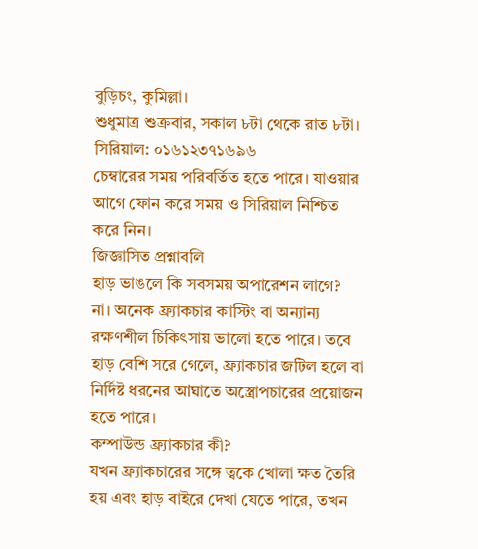বুড়িচং, কুমিল্লা।
শুধুমাত্র শুক্রবার, সকাল ৮টা থেকে রাত ৮টা।
সিরিয়াল: ০১৬১২৩৭১৬৯৬
চেম্বারের সময় পরিবর্তিত হতে পারে। যাওয়ার আগে ফোন করে সময় ও সিরিয়াল নিশ্চিত করে নিন।
জিজ্ঞাসিত প্রশ্নাবলি
হাড় ভাঙলে কি সবসময় অপারেশন লাগে?
না। অনেক ফ্র্যাকচার কাস্টিং বা অন্যান্য রক্ষণশীল চিকিৎসায় ভালো হতে পারে। তবে হাড় বেশি সরে গেলে, ফ্র্যাকচার জটিল হলে বা নির্দিষ্ট ধরনের আঘাতে অস্ত্রোপচারের প্রয়োজন হতে পারে।
কম্পাউন্ড ফ্র্যাকচার কী?
যখন ফ্র্যাকচারের সঙ্গে ত্বকে খোলা ক্ষত তৈরি হয় এবং হাড় বাইরে দেখা যেতে পারে, তখন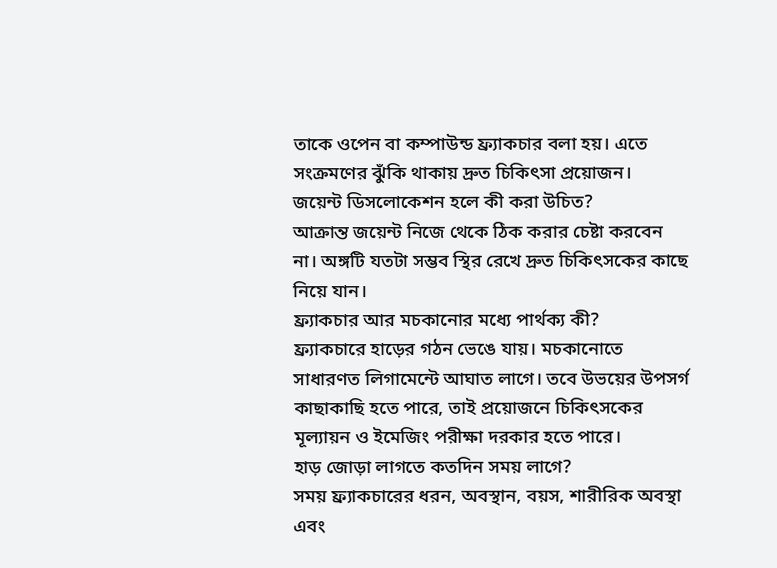তাকে ওপেন বা কম্পাউন্ড ফ্র্যাকচার বলা হয়। এতে সংক্রমণের ঝুঁকি থাকায় দ্রুত চিকিৎসা প্রয়োজন।
জয়েন্ট ডিসলোকেশন হলে কী করা উচিত?
আক্রান্ত জয়েন্ট নিজে থেকে ঠিক করার চেষ্টা করবেন না। অঙ্গটি যতটা সম্ভব স্থির রেখে দ্রুত চিকিৎসকের কাছে নিয়ে যান।
ফ্র্যাকচার আর মচকানোর মধ্যে পার্থক্য কী?
ফ্র্যাকচারে হাড়ের গঠন ভেঙে যায়। মচকানোতে সাধারণত লিগামেন্টে আঘাত লাগে। তবে উভয়ের উপসর্গ কাছাকাছি হতে পারে, তাই প্রয়োজনে চিকিৎসকের মূল্যায়ন ও ইমেজিং পরীক্ষা দরকার হতে পারে।
হাড় জোড়া লাগতে কতদিন সময় লাগে?
সময় ফ্র্যাকচারের ধরন, অবস্থান, বয়স, শারীরিক অবস্থা এবং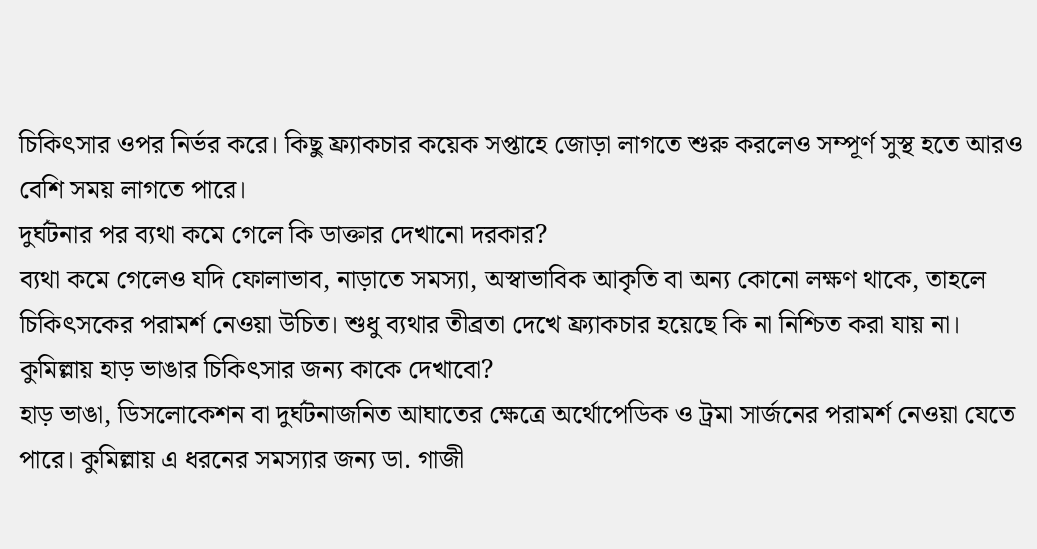চিকিৎসার ওপর নির্ভর করে। কিছু ফ্র্যাকচার কয়েক সপ্তাহে জোড়া লাগতে শুরু করলেও সম্পূর্ণ সুস্থ হতে আরও বেশি সময় লাগতে পারে।
দুর্ঘটনার পর ব্যথা কমে গেলে কি ডাক্তার দেখানো দরকার?
ব্যথা কমে গেলেও যদি ফোলাভাব, নাড়াতে সমস্যা, অস্বাভাবিক আকৃতি বা অন্য কোনো লক্ষণ থাকে, তাহলে চিকিৎসকের পরামর্শ নেওয়া উচিত। শুধু ব্যথার তীব্রতা দেখে ফ্র্যাকচার হয়েছে কি না নিশ্চিত করা যায় না।
কুমিল্লায় হাড় ভাঙার চিকিৎসার জন্য কাকে দেখাবো?
হাড় ভাঙা, ডিসলোকেশন বা দুর্ঘটনাজনিত আঘাতের ক্ষেত্রে অর্থোপেডিক ও ট্রমা সার্জনের পরামর্শ নেওয়া যেতে পারে। কুমিল্লায় এ ধরনের সমস্যার জন্য ডা. গাজী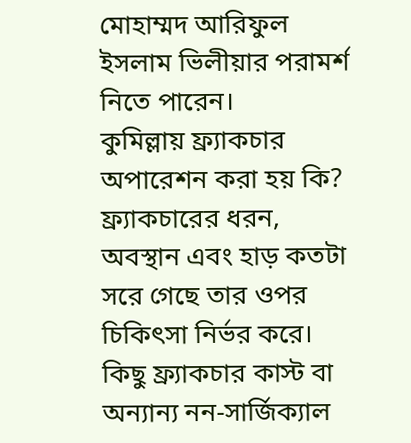মোহাম্মদ আরিফুল ইসলাম ভিলীয়ার পরামর্শ নিতে পারেন।
কুমিল্লায় ফ্র্যাকচার অপারেশন করা হয় কি?
ফ্র্যাকচারের ধরন, অবস্থান এবং হাড় কতটা সরে গেছে তার ওপর চিকিৎসা নির্ভর করে। কিছু ফ্র্যাকচার কাস্ট বা অন্যান্য নন-সার্জিক্যাল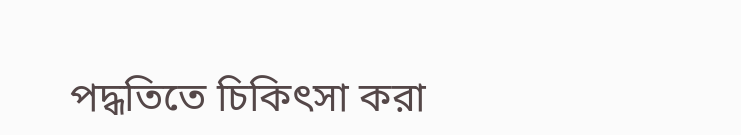পদ্ধতিতে চিকিৎসা করা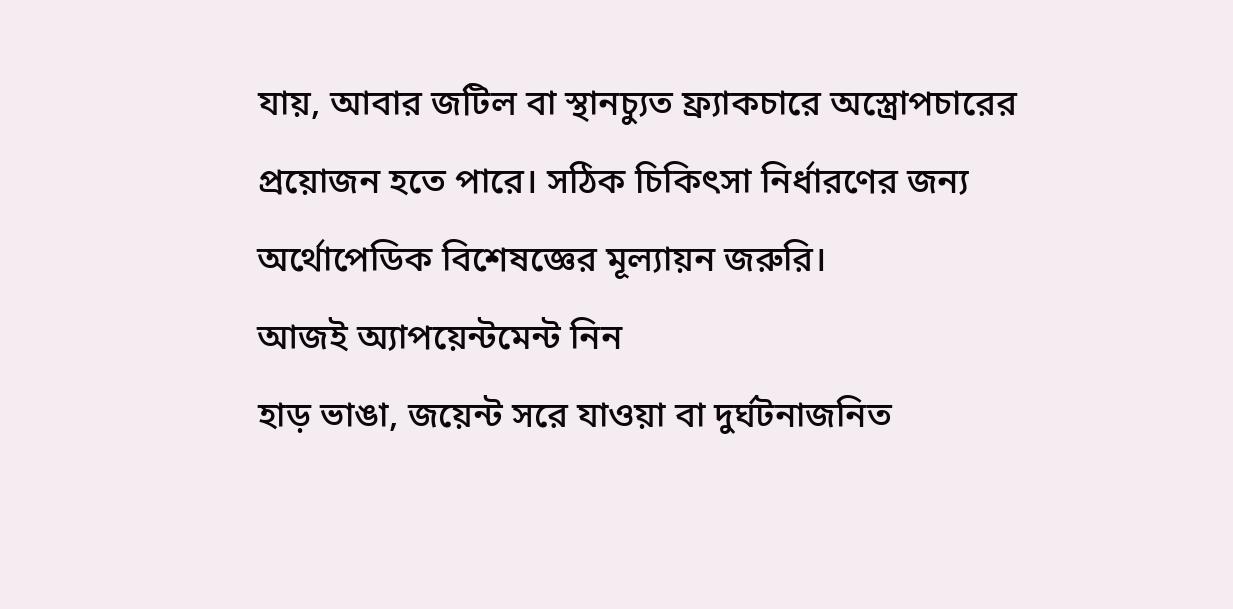যায়, আবার জটিল বা স্থানচ্যুত ফ্র্যাকচারে অস্ত্রোপচারের প্রয়োজন হতে পারে। সঠিক চিকিৎসা নির্ধারণের জন্য অর্থোপেডিক বিশেষজ্ঞের মূল্যায়ন জরুরি।
আজই অ্যাপয়েন্টমেন্ট নিন
হাড় ভাঙা, জয়েন্ট সরে যাওয়া বা দুর্ঘটনাজনিত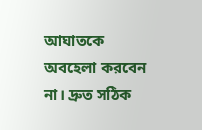আঘাতকে অবহেলা করবেন না। দ্রুত সঠিক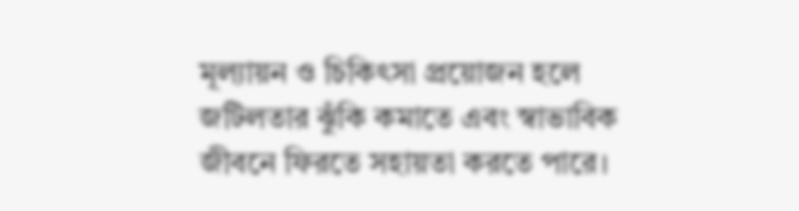মূল্যায়ন ও চিকিৎসা প্রয়োজন হলে জটিলতার ঝুঁকি কমাতে এবং স্বাভাবিক জীবনে ফিরতে সহায়তা করতে পারে।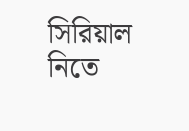সিরিয়াল নিতে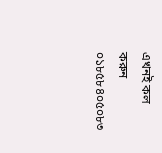এখনই কল করুন
০১৮৫৮৪০৫০৮৩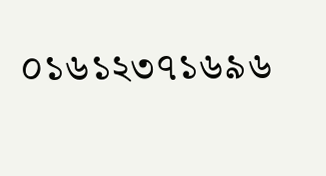০১৬১২৩৭১৬৯৬